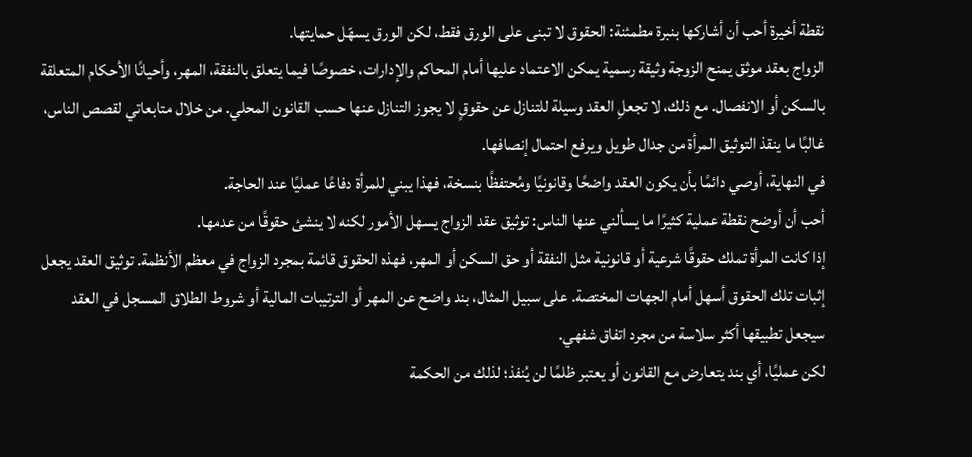نقطة أخيرة أحب أن أشاركها بنبرة مطمئنة: الحقوق لا تبنى على الورق فقط، لكن الورق يسهّل حمايتها.
الزواج بعقد موثق يمنح الزوجة وثيقة رسمية يمكن الاعتماد عليها أمام المحاكم والإدارات، خصوصًا فيما يتعلق بالنفقة، المهر، وأحيانًا الأحكام المتعلقة بالسكن أو الانفصال. مع ذلك، لا تجعلِ العقد وسيلة للتنازل عن حقوقٍ لا يجوز التنازل عنها حسب القانون المحلي. من خلال متابعاتي لقصص الناس، غالبًا ما ينقذ التوثيق المرأة من جدال طويل ويرفع احتمال إنصافها.
في النهاية، أوصي دائمًا بأن يكون العقد واضحًا وقانونيًا ومُحتفظًا بنسخة، فهذا يبني للمرأة دفاعًا عمليًا عند الحاجة.
أحب أن أوضح نقطة عملية كثيرًا ما يسألني عنها الناس: توثيق عقد الزواج يسهل الأمور لكنه لا ينشئ حقوقًا من عدمها.
إذا كانت المرأة تملك حقوقًا شرعية أو قانونية مثل النفقة أو حق السكن أو المهر، فهذه الحقوق قائمة بمجرد الزواج في معظم الأنظمة. توثيق العقد يجعل إثبات تلك الحقوق أسهل أمام الجهات المختصة. على سبيل المثال، بند واضح عن المهر أو الترتيبات المالية أو شروط الطلاق المسجل في العقد سيجعل تطبيقها أكثر سلاسة من مجرد اتفاق شفهي.
لكن عمليًا، أي بند يتعارض مع القانون أو يعتبر ظلمًا لن يُنفذ؛ لذلك من الحكمة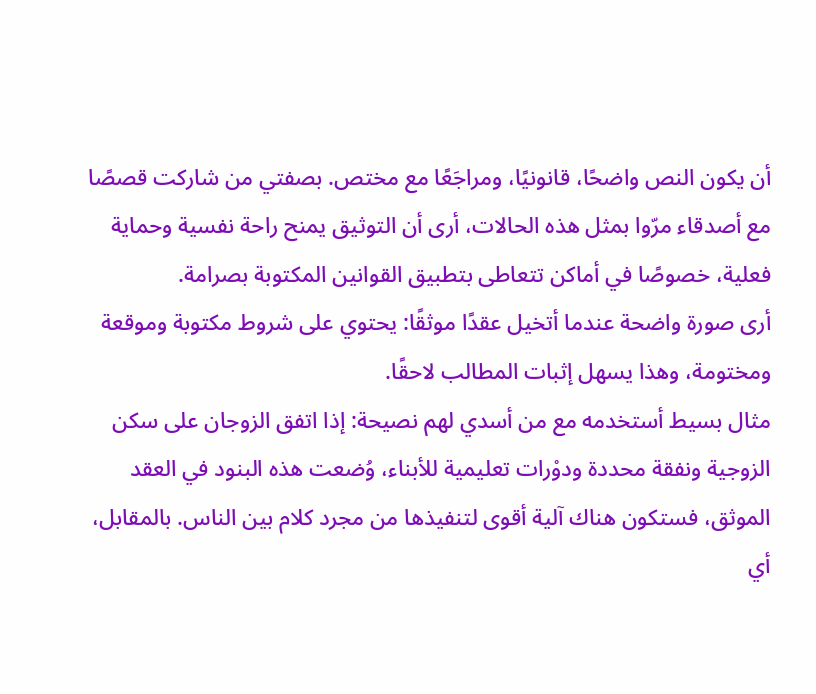أن يكون النص واضحًا، قانونيًا، ومراجَعًا مع مختص. بصفتي من شاركت قصصًا مع أصدقاء مرّوا بمثل هذه الحالات، أرى أن التوثيق يمنح راحة نفسية وحماية فعلية، خصوصًا في أماكن تتعاطى بتطبيق القوانين المكتوبة بصرامة.
أرى صورة واضحة عندما أتخيل عقدًا موثقًا: يحتوي على شروط مكتوبة وموقعة ومختومة، وهذا يسهل إثبات المطالب لاحقًا.
مثال بسيط أستخدمه مع من أسدي لهم نصيحة: إذا اتفق الزوجان على سكن الزوجية ونفقة محددة ودوْرات تعليمية للأبناء، وُضعت هذه البنود في العقد الموثق، فستكون هناك آلية أقوى لتنفيذها من مجرد كلام بين الناس. بالمقابل، أي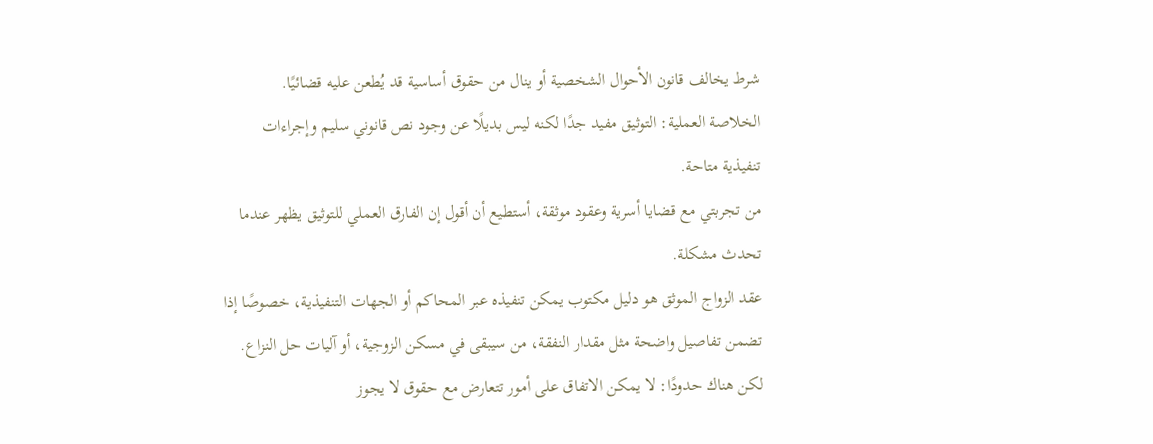شرط يخالف قانون الأحوال الشخصية أو ينال من حقوق أساسية قد يُطعن عليه قضائيًا.
الخلاصة العملية: التوثيق مفيد جدًا لكنه ليس بديلًا عن وجود نص قانوني سليم وإجراءات تنفيذية متاحة.
من تجربتي مع قضايا أسرية وعقود موثقة، أستطيع أن أقول إن الفارق العملي للتوثيق يظهر عندما تحدث مشكلة.
عقد الزواج الموثق هو دليل مكتوب يمكن تنفيذه عبر المحاكم أو الجهات التنفيذية، خصوصًا إذا تضمن تفاصيل واضحة مثل مقدار النفقة، من سيبقى في مسكن الزوجية، أو آليات حل النزاع. لكن هناك حدودًا: لا يمكن الاتفاق على أمور تتعارض مع حقوق لا يجوز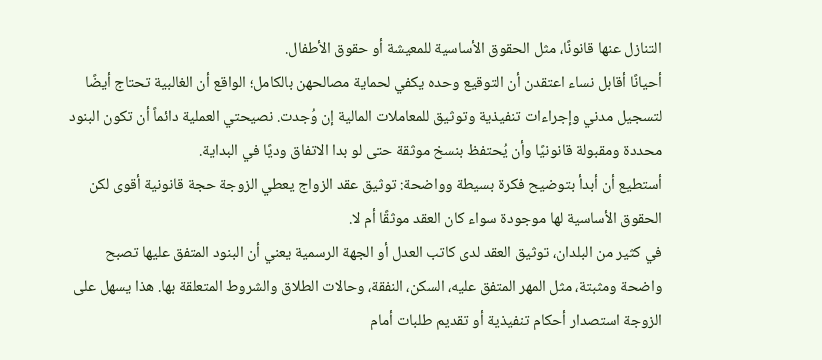التنازل عنها قانونًا، مثل الحقوق الأساسية للمعيشة أو حقوق الأطفال.
أحيانًا أقابل نساء اعتقدن أن التوقيع وحده يكفي لحماية مصالحهن بالكامل؛ الواقع أن الغالبية تحتاج أيضًا لتسجيل مدني وإجراءات تنفيذية وتوثيق للمعاملات المالية إن وُجدت. نصيحتي العملية دائماً أن تكون البنود محددة ومقبولة قانونيًا وأن يُحتفظ بنسخ موثقة حتى لو بدا الاتفاق وديًا في البداية.
أستطيع أن أبدأ بتوضيح فكرة بسيطة وواضحة: توثيق عقد الزواج يعطي الزوجة حجة قانونية أقوى لكن الحقوق الأساسية لها موجودة سواء كان العقد موثقًا أم لا.
في كثير من البلدان، توثيق العقد لدى كاتب العدل أو الجهة الرسمية يعني أن البنود المتفق عليها تصبح واضحة ومثبتة، مثل المهر المتفق عليه، السكن، النفقة، وحالات الطلاق والشروط المتعلقة بها. هذا يسهل على الزوجة استصدار أحكام تنفيذية أو تقديم طلبات أمام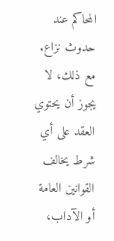المحاكم عند حدوث نزاع.
مع ذلك، لا يجوز أن يحتوي العقد على أي شرط يخالف القوانين العامة أو الآداب،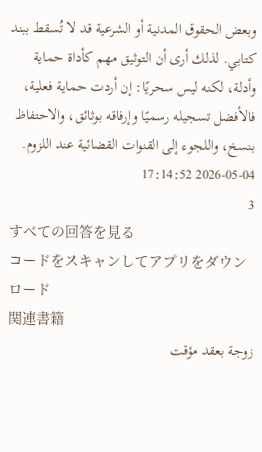وبعض الحقوق المدنية أو الشرعية قد لا تُسقط ببند كتابي. لذلك أرى أن التوثيق مهم كأداة حماية وأدلة، لكنه ليس سحريًا: إن أردت حماية فعلية، فالأفضل تسجيله رسميًا وإرفاقه بوثائق، والاحتفاظ بنسخ، واللجوء إلى القنوات القضائية عند اللزوم.
2026-05-04 17:14:52
3
すべての回答を見る
コードをスキャンしてアプリをダウンロード
関連書籍
زوجة بعقد مؤقت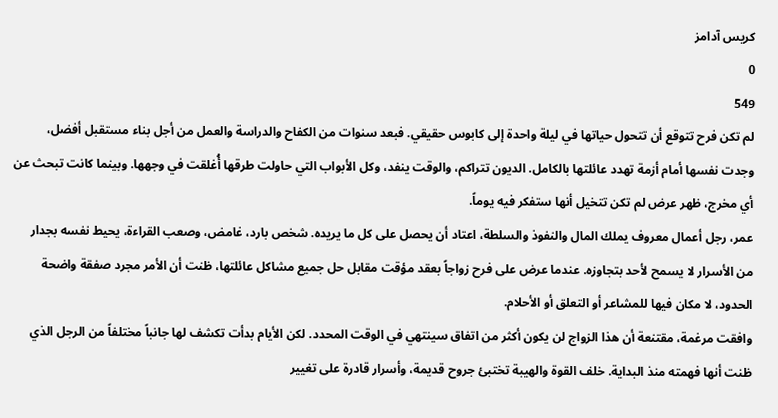كريس آدامز
0
549
لم تكن فرح تتوقع أن تتحول حياتها في ليلة واحدة إلى كابوس حقيقي. فبعد سنوات من الكفاح والدراسة والعمل من أجل بناء مستقبل أفضل، وجدت نفسها أمام أزمة تهدد عائلتها بالكامل. الديون تتراكم، والوقت ينفد، وكل الأبواب التي حاولت طرقها أُغلقت في وجهها. وبينما كانت تبحث عن أي مخرج، ظهر عرض لم تكن تتخيل أنها ستفكر فيه يوماً.
عمر، رجل أعمال معروف يملك المال والنفوذ والسلطة، اعتاد أن يحصل على كل ما يريده. شخص بارد، غامض، وصعب القراءة، يحيط نفسه بجدار من الأسرار لا يسمح لأحد بتجاوزه. عندما عرض على فرح زواجاً بعقد مؤقت مقابل حل جميع مشاكل عائلتها، ظنت أن الأمر مجرد صفقة واضحة الحدود، لا مكان فيها للمشاعر أو التعلق أو الأحلام.
وافقت مرغمة، مقتنعة أن هذا الزواج لن يكون أكثر من اتفاق سينتهي في الوقت المحدد. لكن الأيام بدأت تكشف لها جانباً مختلفاً من الرجل الذي ظنت أنها فهمته منذ البداية. خلف القوة والهيبة تختبئ جروح قديمة، وأسرار قادرة على تغيير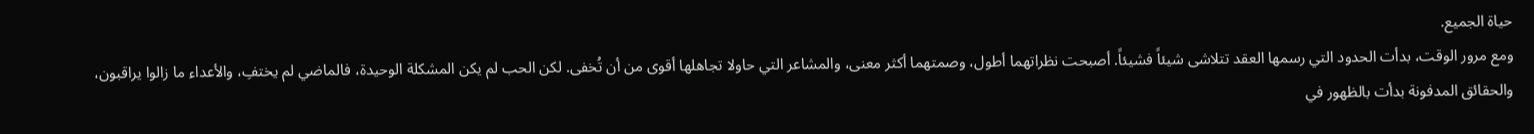حياة الجميع.
ومع مرور الوقت، بدأت الحدود التي رسمها العقد تتلاشى شيئاً فشيئاً. أصبحت نظراتهما أطول، وصمتهما أكثر معنى، والمشاعر التي حاولا تجاهلها أقوى من أن تُخفى. لكن الحب لم يكن المشكلة الوحيدة، فالماضي لم يختفِ، والأعداء ما زالوا يراقبون، والحقائق المدفونة بدأت بالظهور في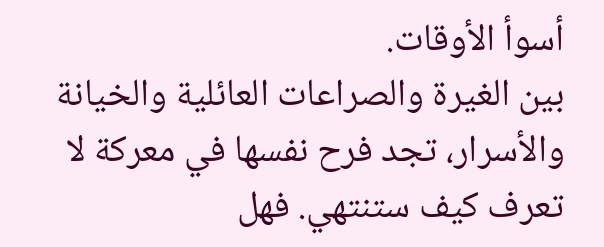أسوأ الأوقات.
بين الغيرة والصراعات العائلية والخيانة والأسرار، تجد فرح نفسها في معركة لا تعرف كيف ستنتهي. فهل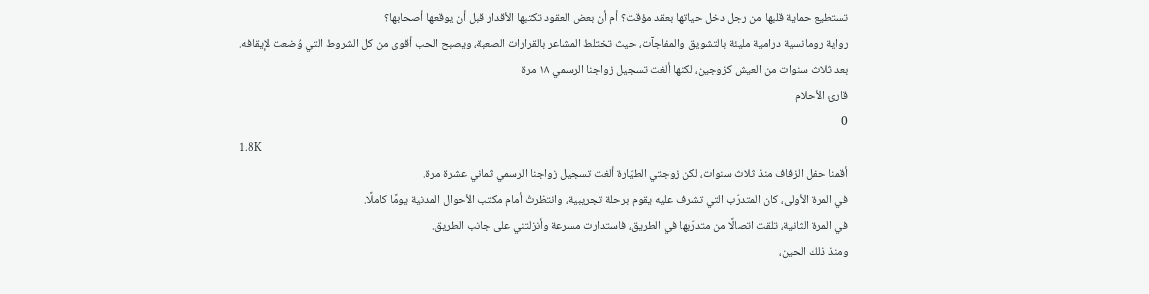تستطيع حماية قلبها من رجل دخل حياتها بعقد مؤقت؟ أم أن بعض العقود تكتبها الأقدار قبل أن يوقعها أصحابها؟
رواية رومانسية درامية مليئة بالتشويق والمفاجآت، حيث تختلط المشاعر بالقرارات الصعبة، ويصبح الحب أقوى من كل الشروط التي وُضعت لإيقافه.
بعد ثلاث سنوات من العيش كزوجين، لكنها ألغت تسجيل زواجنا الرسمي ١٨ مرة
قارئ الأحلام
0
1.8K
أقمنا حفل الزفاف منذ ثلاث سنوات، لكن زوجتي الطيّارة ألغت تسجيل زواجنا الرسمي ثماني عشرة مرة.
في المرة الأولى، كان المتدرّب التي تشرف عليه يقوم برحلة تجريبية، وانتظرتُ أمام مكتب الأحوال المدنية يومًا كاملًا.
في المرة الثانية، تلقت اتصالًا من متدرّبها في الطريق، فاستدارت مسرعة وأنزلتني على جانب الطريق.
ومنذ ذلك الحين،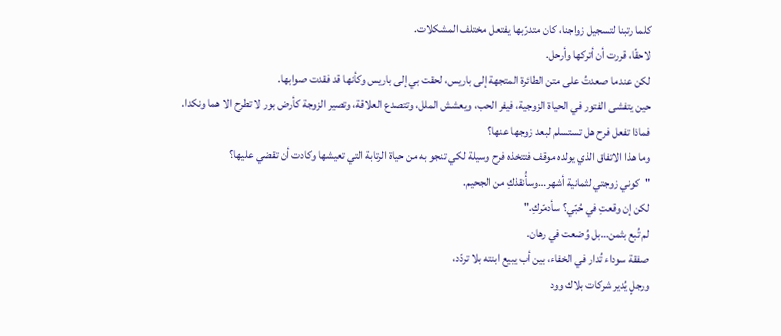كلما رتبنا لتسجيل زواجنا، كان متدرّبها يفتعل مختلف المشكلات.
لاحقًا، قررت أن أتركها وأرحل.
لكن عندما صعدتُ على متن الطائرة المتجهة إلى باريس، لحقت بي إلى باريس وكأنها قد فقدت صوابها.
حين يتفشى الفتور في الحياة الزوجية، فيفر الحب، ويعشش الملل، وتتصدع العلاقة، وتصير الزوجة كأرض بور لا تطرح الا هما ونكدا.
فماذا تفعل فرح هل تستسلم لبعد زوجها عنها؟
وما هذا الاتفاق الذي يولده موقف فتتخذه فرح وسيلة لكي تنجو به من حياة الرتابة التي تعيشها وكادت أن تقضي عليها؟
"كوني زوجتي لثمانية أشهر…وسأُنقذكِ من الجحيم.
لكن إن وقعتِ في حُبّي؟ سأدمّركِ."
لم تُبع بثمن…بل وُضعت في رهان.
صفقة سوداء تُدار في الخفاء، بين أب يبيع ابنته بلا تردّد،
ورجلٍ يُدير شركات بلاك وود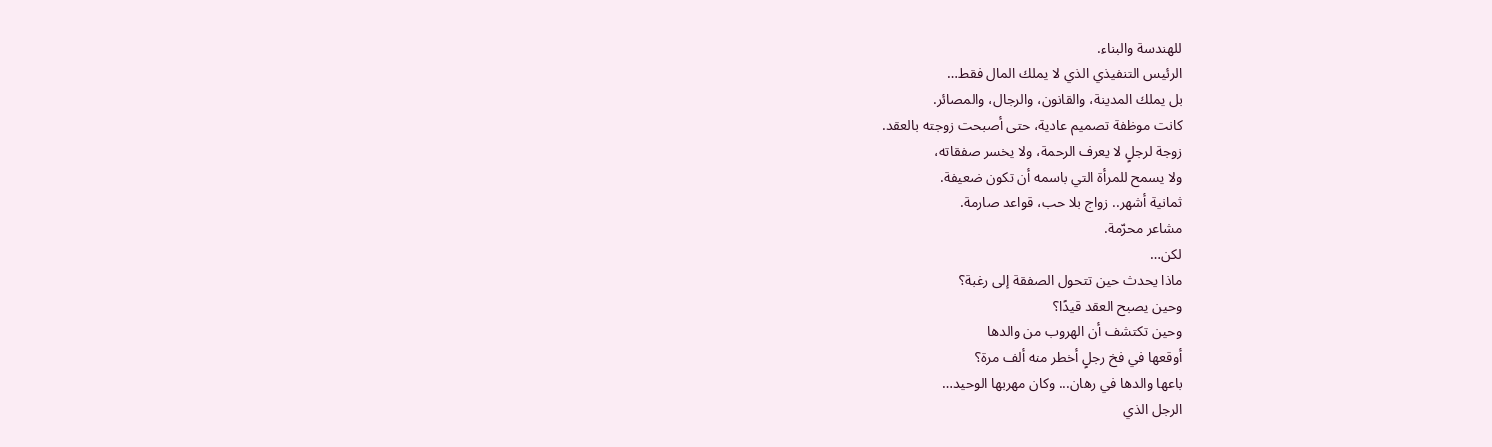للهندسة والبناء.
الرئيس التنفيذي الذي لا يملك المال فقط…
بل يملك المدينة، والقانون، والرجال، والمصائر.
كانت موظفة تصميم عادية، حتى أصبحت زوجته بالعقد.
زوجة لرجلٍ لا يعرف الرحمة، ولا يخسر صفقاته،
ولا يسمح للمرأة التي باسمه أن تكون ضعيفة.
ثمانية أشهر.. زواج بلا حب، قواعد صارمة.
مشاعر محرّمة.
لكن…
ماذا يحدث حين تتحول الصفقة إلى رغبة؟
وحين يصبح العقد قيدًا؟
وحين تكتشف أن الهروب من والدها
أوقعها في فخ رجلٍ أخطر منه ألف مرة؟
باعها والدها في رهان... وكان مهربها الوحيد…
الرجل الذي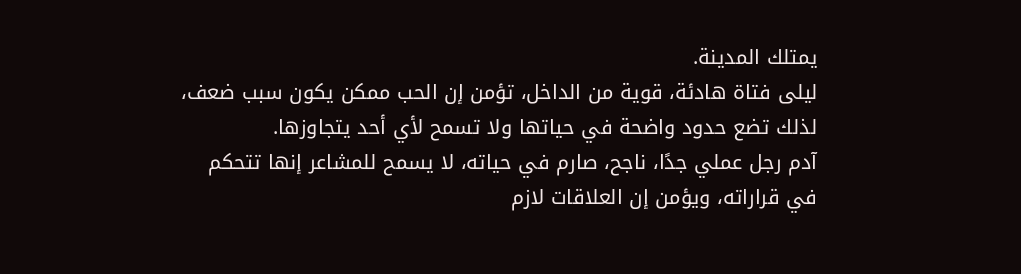يمتلك المدينة.
ليلى فتاة هادئة، قوية من الداخل، تؤمن إن الحب ممكن يكون سبب ضعف، لذلك تضع حدود واضحة في حياتها ولا تسمح لأي أحد يتجاوزها.
آدم رجل عملي جدًا، ناجح، صارم في حياته، لا يسمح للمشاعر إنها تتحكم في قراراته، ويؤمن إن العلاقات لازم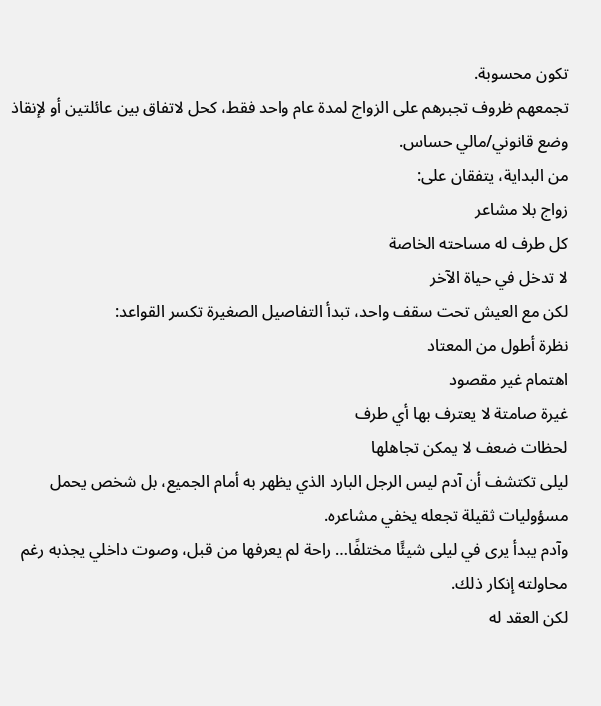تكون محسوبة.
تجمعهم ظروف تجبرهم على الزواج لمدة عام واحد فقط، كحل لاتفاق بين عائلتين أو لإنقاذ وضع قانوني/مالي حساس.
من البداية، يتفقان على:
زواج بلا مشاعر
كل طرف له مساحته الخاصة
لا تدخل في حياة الآخر
لكن مع العيش تحت سقف واحد، تبدأ التفاصيل الصغيرة تكسر القواعد:
نظرة أطول من المعتاد
اهتمام غير مقصود
غيرة صامتة لا يعترف بها أي طرف
لحظات ضعف لا يمكن تجاهلها
ليلى تكتشف أن آدم ليس الرجل البارد الذي يظهر به أمام الجميع، بل شخص يحمل مسؤوليات ثقيلة تجعله يخفي مشاعره.
وآدم يبدأ يرى في ليلى شيئًا مختلفًا… راحة لم يعرفها من قبل، وصوت داخلي يجذبه رغم محاولته إنكار ذلك.
لكن العقد له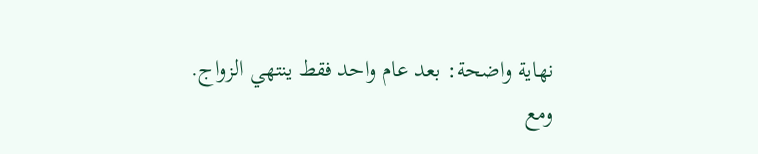نهاية واضحة: بعد عام واحد فقط ينتهي الزواج.
ومع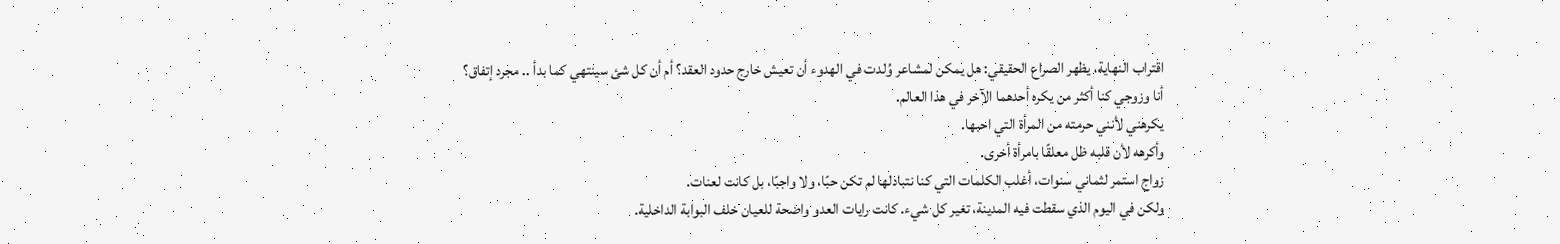اقتراب النهاية، يظهر الصراع الحقيقي: هل يمكن لمشاعر وُلدت في الهدوء أن تعيش خارج حدود العقد؟ أم أن كل شئ سينتهي كما بدأ .. مجرد إتفاق؟
أنا وزوجي كنا أكثر من يكره أحدهما الآخر في هذا العالم.
يكرهني لأنني حرمته من المرأة التي احبها.
وأكرهه لأن قلبه ظل معلقًا بامرأة أخرى.
زواج استمر لثماني سنوات، أغلب الكلمات التي كنا نتبادلها لم تكن حبًا، ولا واجبًا، بل كانت لعنات.
ولكن في اليوم الذي سقطت فيه المدينة، تغير كل شيء. كانت رايات العدو واضحة للعيان خلف البوابة الداخلية.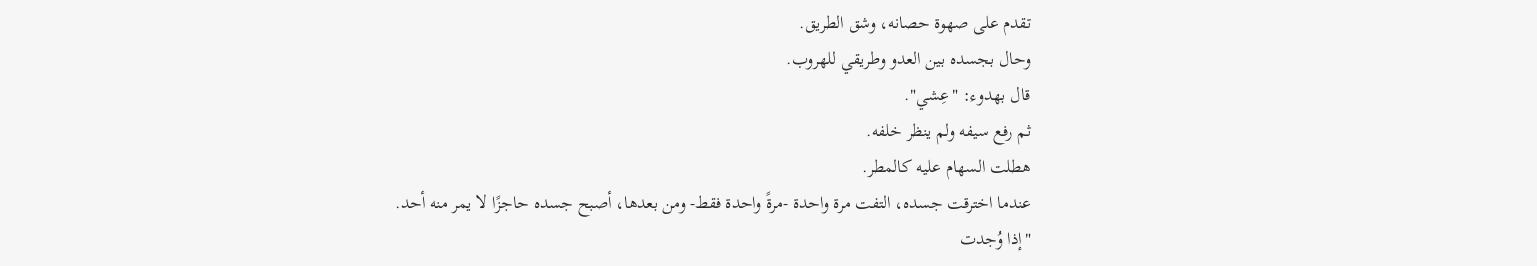تقدم على صهوة حصانه، وشق الطريق.
وحال بجسده بين العدو وطريقي للهروب.
قال بهدوء: "عِشي".
ثم رفع سيفه ولم ينظر خلفه.
هطلت السهام عليه كالمطر.
عندما اخترقت جسده، التفت مرة واحدة -مرةً واحدة فقط- ومن بعدها، أصبح جسده حاجزًا لا يمر منه أحد.
"إذا وُجدت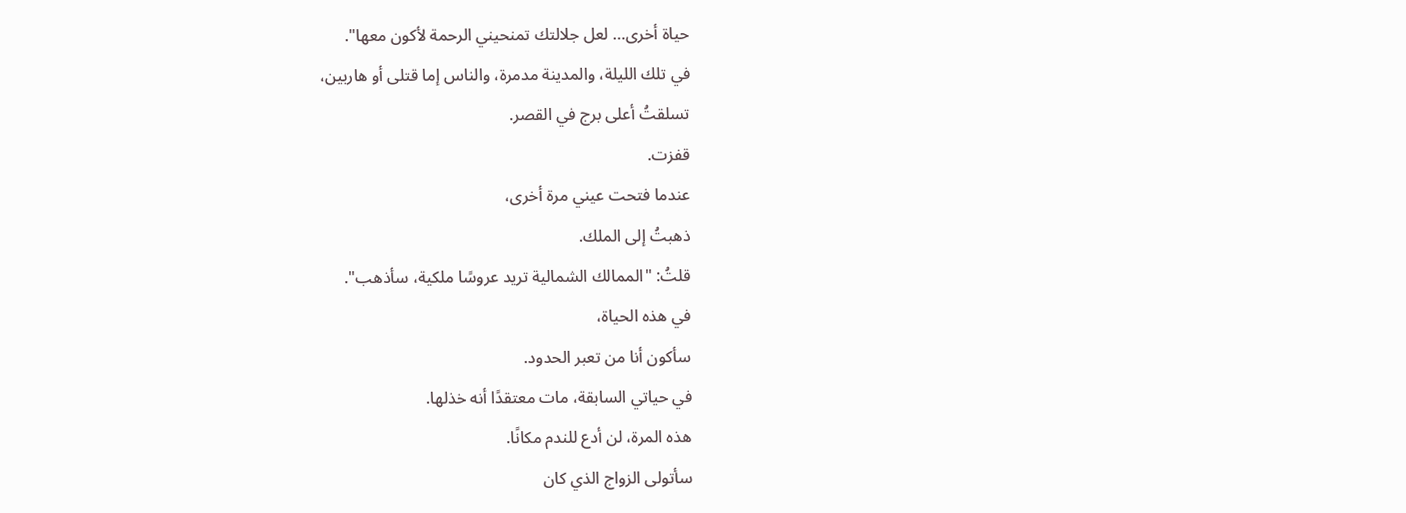حياة أخرى… لعل جلالتك تمنحيني الرحمة لأكون معها".
في تلك الليلة، والمدينة مدمرة، والناس إما قتلى أو هاربين،
تسلقتُ أعلى برج في القصر.
قفزت.
عندما فتحت عيني مرة أخرى،
ذهبتُ إلى الملك.
قلتُ: "الممالك الشمالية تريد عروسًا ملكية، سأذهب".
في هذه الحياة،
سأكون أنا من تعبر الحدود.
في حياتي السابقة، مات معتقدًا أنه خذلها.
هذه المرة، لن أدع للندم مكانًا.
سأتولى الزواج الذي كان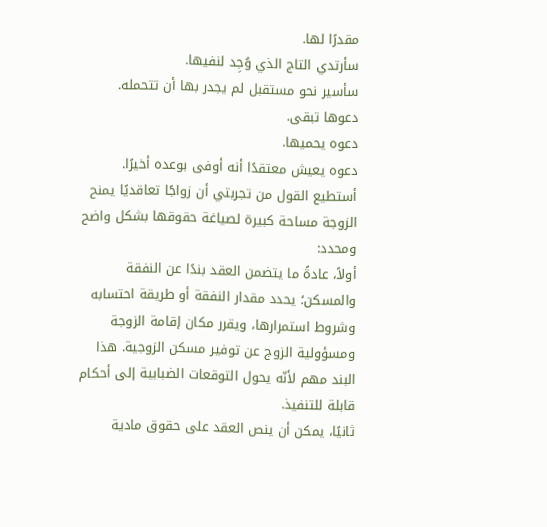مقدرًا لها.
سأرتدي التاج الذي وُجِد لنفيها.
سأسير نحو مستقبل لم يجدر بها أن تتحمله.
دعوها تبقى.
دعوه يحميها.
دعوه يعيش معتقدًا أنه أوفى بوعده أخيرًا.
أستطيع القول من تجربتي أن زواجًا تعاقديًا يمنح الزوجة مساحة كبيرة لصياغة حقوقها بشكل واضح ومحدد:
أولاً، عادةً ما يتضمن العقد بندًا عن النفقة والمسكن؛ يحدد مقدار النفقة أو طريقة احتسابه وشروط استمرارها، ويقرر مكان إقامة الزوجة ومسؤولية الزوج عن توفير مسكن الزوجية. هذا البند مهم لأنّه يحول التوقعات الضبابية إلى أحكام قابلة للتنفيذ.
ثانيًا، يمكن أن ينص العقد على حقوق مادية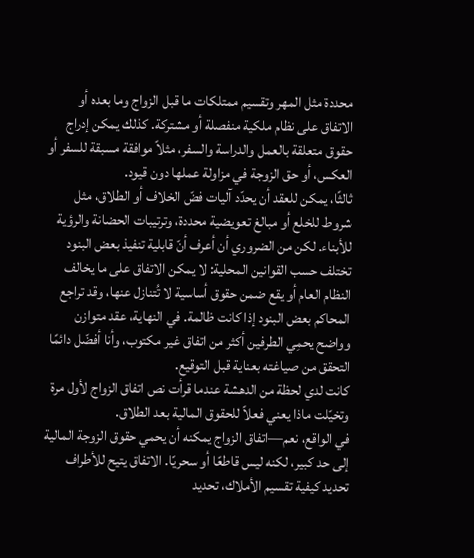محددة مثل المهر وتقسيم ممتلكات ما قبل الزواج وما بعده أو الاتفاق على نظام ملكية منفصلة أو مشتركة. كذلك يمكن إدراج حقوق متعلقة بالعمل والدراسة والسفر، مثلاً موافقة مسبقة للسفر أو العكس، أو حق الزوجة في مزاولة عملها دون قيود.
ثالثًا، يمكن للعقد أن يحدّد آليات فضّ الخلاف أو الطلاق، مثل شروط للخلع أو مبالغ تعويضية محددة، وترتيبات الحضانة والرؤية للأبناء. لكن من الضروري أن أعرف أنّ قابلية تنفيذ بعض البنود تختلف حسب القوانين المحلية: لا يمكن الاتفاق على ما يخالف النظام العام أو يقع ضمن حقوق أساسية لا تُتنازل عنها، وقد تراجع المحاكم بعض البنود إذا كانت ظالمة. في النهاية، عقد متوازن وواضح يحمِي الطرفين أكثر من اتفاق غير مكتوب، وأنا أفضّل دائمًا التحقق من صياغته بعناية قبل التوقيع.
كانت لدي لحظة من الدهشة عندما قرأت نص اتفاق الزواج لأول مرة وتخيّلت ماذا يعني فعلاً للحقوق المالية بعد الطلاق.
في الواقع، نعم—اتفاق الزواج يمكنه أن يحمي حقوق الزوجة المالية إلى حد كبير، لكنه ليس قاطعًا أو سحريًا. الاتفاق يتيح للأطراف تحديد كيفية تقسيم الأملاك، تحديد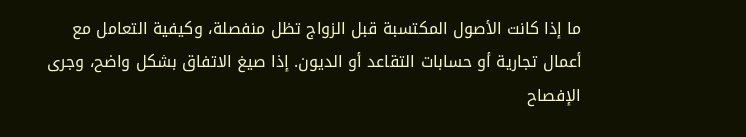ما إذا كانت الأصول المكتسبة قبل الزواج تظل منفصلة، وكيفية التعامل مع أعمال تجارية أو حسابات التقاعد أو الديون. إذا صيغ الاتفاق بشكل واضح، وجرى الإفصاح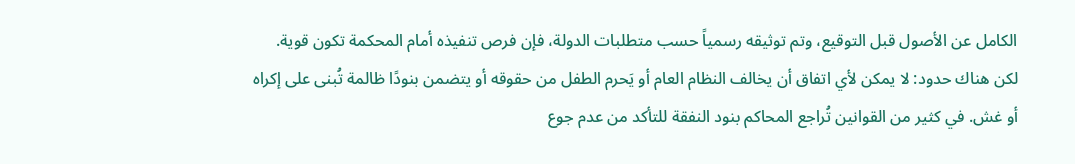الكامل عن الأصول قبل التوقيع، وتم توثيقه رسمياً حسب متطلبات الدولة، فإن فرص تنفيذه أمام المحكمة تكون قوية.
لكن هناك حدود: لا يمكن لأي اتفاق أن يخالف النظام العام أو يَحرم الطفل من حقوقه أو يتضمن بنودًا ظالمة تُبنى على إكراه أو غش. في كثير من القوانين تُراجع المحاكم بنود النفقة للتأكد من عدم جوع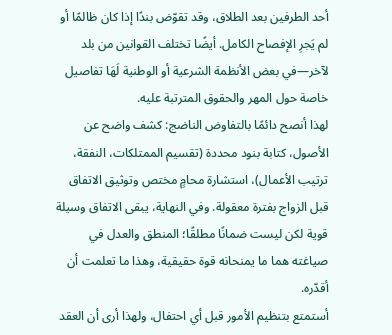أحد الطرفين بعد الطلاق، وقد تقوّض بندًا إذا كان ظالمًا أو لم يَجرِ الإفصاح الكامل. أيضًا تختلف القوانين من بلد لآخر—في بعض الأنظمة الشرعية أو الوطنية لَهَا تفاصيل خاصة حول المهر والحقوق المترتبة عليه.
لهذا أنصح دائمًا بالتفاوض الناضج: كشف واضح عن الأصول، كتابة بنود محددة (تقسيم الممتلكات، النفقة، ترتيب الأعمال)، استشارة محامٍ مختص وتوثيق الاتفاق قبل الزواج بفترة معقولة. وفي النهاية، يبقى الاتفاق وسيلة قوية لكن ليست ضمانًا مطلقًا؛ المنطق والعدل في صياغته هما ما يمنحانه قوة حقيقية، وهذا ما تعلمت أن أقدّره.
أستمتع بتنظيم الأمور قبل أي احتفال، ولهذا أرى أن العقد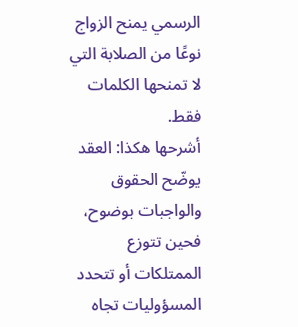الرسمي يمنح الزواج نوعًا من الصلابة التي لا تمنحها الكلمات فقط.
أشرحها هكذا: العقد يوضّح الحقوق والواجبات بوضوح، فحين تتوزع الممتلكات أو تتحدد المسؤوليات تجاه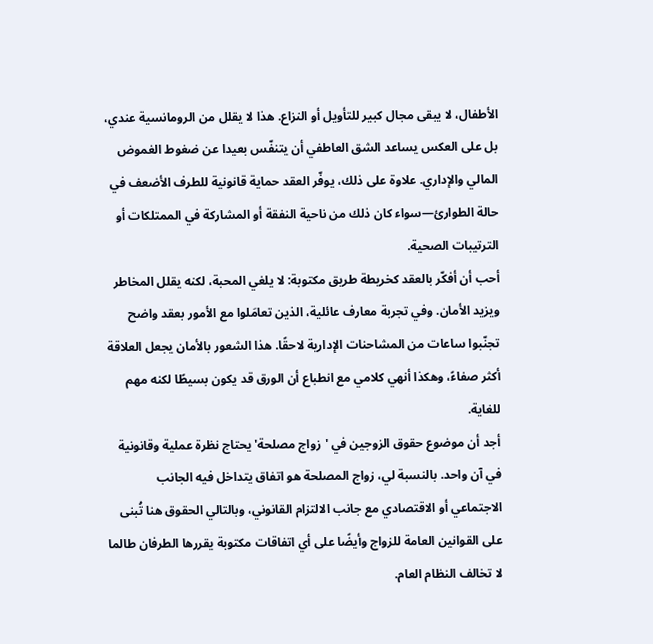الأطفال، لا يبقى مجال كبير للتأويل أو النزاع. هذا لا يقلل من الرومانسية عندي، بل على العكس يساعد الشق العاطفي أن يتنفّس بعيدا عن ضغوط الغموض المالي والإداري. علاوة على ذلك، يوفّر العقد حماية قانونية للطرف الأضعف في حالة الطوارئ—سواء كان ذلك من ناحية النفقة أو المشاركة في الممتلكات أو الترتيبات الصحية.
أحب أن أفكّر بالعقد كخريطة طريق مكتوبة: لا يلغي المحبة، لكنه يقلل المخاطر ويزيد الأمان. وفي تجربة معارف عائلية، الذين تعامَلوا مع الأمور بعقد واضح تجنّبوا ساعات من المشاحنات الإدارية لاحقًا. هذا الشعور بالأمان يجعل العلاقة أكثر صفاءً، وهكذا أنهي كلامي مع انطباع أن الورق قد يكون بسيطًا لكنه مهم للغاية.
أجد أن موضوع حقوق الزوجين في 'زواج مصلحة' يحتاج نظرة عملية وقانونية في آن واحد. بالنسبة لي، زواج المصلحة هو اتفاق يتداخل فيه الجانب الاجتماعي أو الاقتصادي مع جانب الالتزام القانوني، وبالتالي الحقوق هنا تُبنى على القوانين العامة للزواج وأيضًا على أي اتفاقات مكتوبة يقررها الطرفان طالما لا تخالف النظام العام.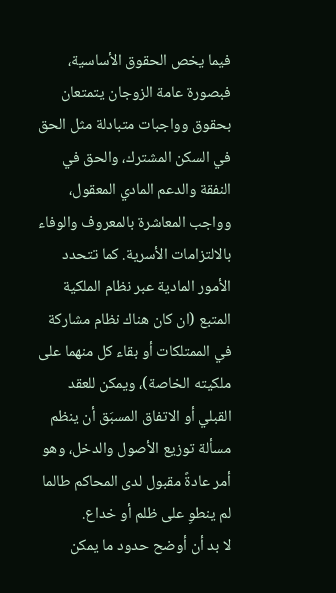فيما يخص الحقوق الأساسية، فبصورة عامة الزوجان يتمتعان بحقوق وواجبات متبادلة مثل الحق في السكن المشترك، والحق في النفقة والدعم المادي المعقول، وواجب المعاشرة بالمعروف والوفاء بالالتزامات الأسرية. كما تتحدد الأمور المادية عبر نظام الملكية المتبع (ان كان هناك نظام مشاركة في الممتلكات أو بقاء كل منهما على ملكيته الخاصة)، ويمكن للعقد القبلي أو الاتفاق المسبَق أن ينظم مسألة توزيع الأصول والدخل، وهو أمر عادةً مقبول لدى المحاكم طالما لم ينطوِ على ظلم أو خداع.
لا بد أن أوضح حدود ما يمكن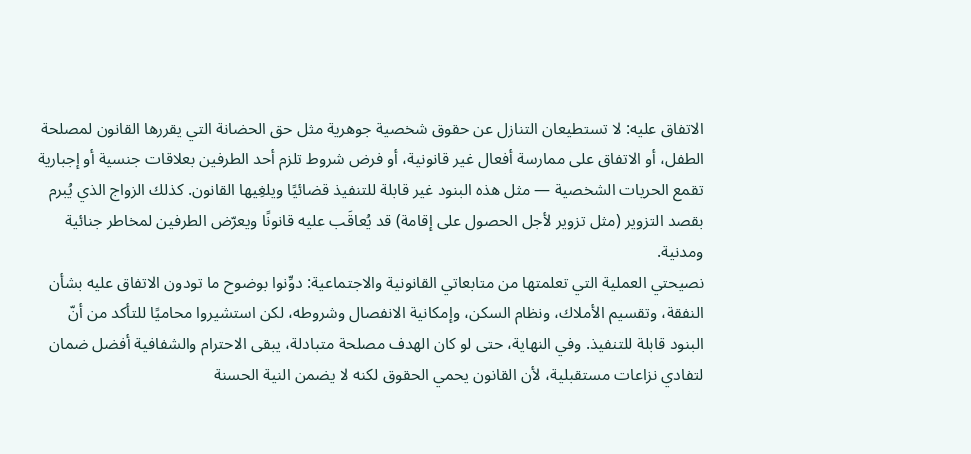الاتفاق عليه: لا تستطيعان التنازل عن حقوق شخصية جوهرية مثل حق الحضانة التي يقررها القانون لمصلحة الطفل، أو الاتفاق على ممارسة أفعال غير قانونية، أو فرض شروط تلزم أحد الطرفين بعلاقات جنسية أو إجبارية تقمع الحريات الشخصية — مثل هذه البنود غير قابلة للتنفيذ قضائيًا ويلغِيها القانون. كذلك الزواج الذي يُبرم بقصد التزوير (مثل تزوير لأجل الحصول على إقامة) قد يُعاقَب عليه قانونًا ويعرّض الطرفين لمخاطر جنائية ومدنية.
نصيحتي العملية التي تعلمتها من متابعاتي القانونية والاجتماعية: دوِّنوا بوضوح ما تودون الاتفاق عليه بشأن النفقة، وتقسيم الأملاك، ونظام السكن، وإمكانية الانفصال وشروطه، لكن استشيروا محاميًا للتأكد من أنّ البنود قابلة للتنفيذ. وفي النهاية، حتى لو كان الهدف مصلحة متبادلة، يبقى الاحترام والشفافية أفضل ضمان لتفادي نزاعات مستقبلية، لأن القانون يحمي الحقوق لكنه لا يضمن النية الحسنة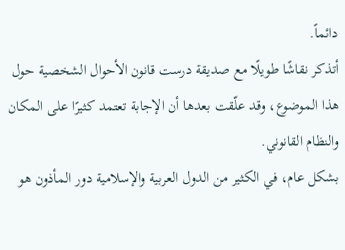دائماً.
أتذكر نقاشًا طويلًا مع صديقة درست قانون الأحوال الشخصية حول هذا الموضوع، وقد علّقت بعدها أن الإجابة تعتمد كثيرًا على المكان والنظام القانوني.
بشكل عام، في الكثير من الدول العربية والإسلامية دور المأذون هو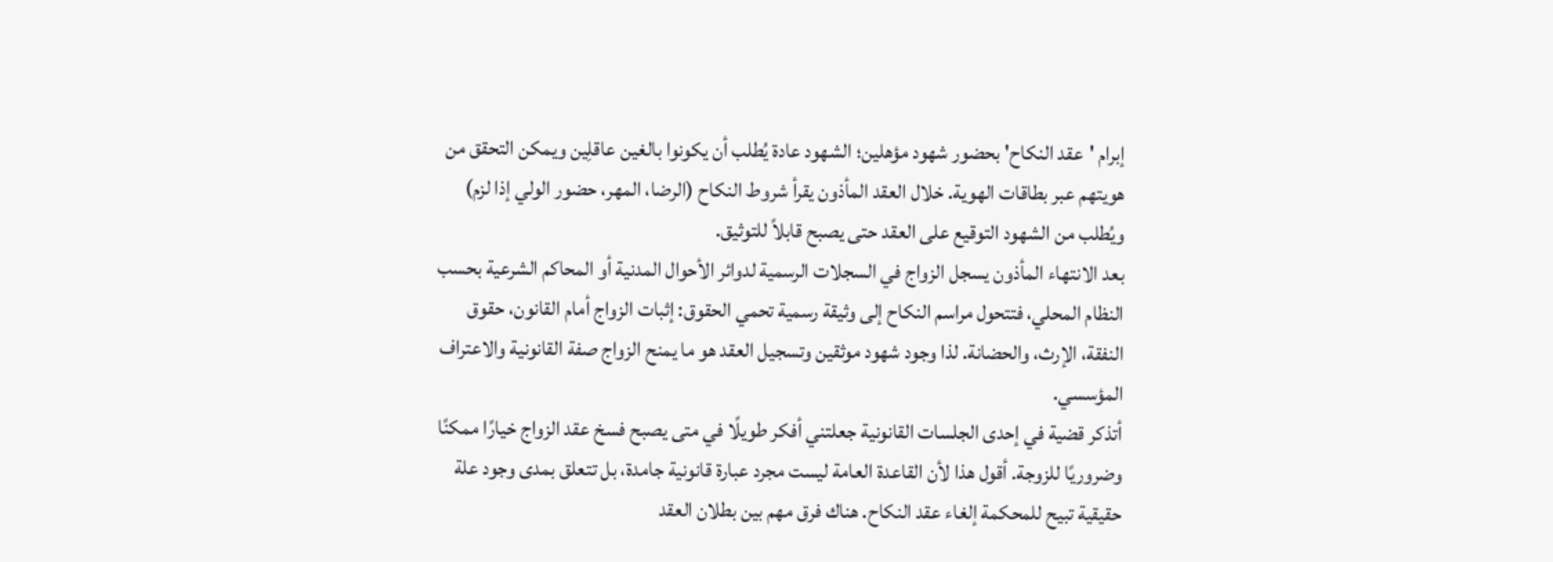إبرام 'عقد النكاح' بحضور شهود مؤهلين؛ الشهود عادة يُطلب أن يكونوا بالغين عاقلِين ويمكن التحقق من هويتهم عبر بطاقات الهوية. خلال العقد المأذون يقرأ شروط النكاح (الرضا، المهر، حضور الولي إذا لزم) ويُطلب من الشهود التوقيع على العقد حتى يصبح قابلاً للتوثيق.
بعد الانتهاء المأذون يسجل الزواج في السجلات الرسمية لدوائر الأحوال المدنية أو المحاكم الشرعية بحسب النظام المحلي، فتتحول مراسم النكاح إلى وثيقة رسمية تحمي الحقوق: إثبات الزواج أمام القانون، حقوق النفقة، الإرث، والحضانة. لذا وجود شهود موثقين وتسجيل العقد هو ما يمنح الزواج صفة القانونية والاعتراف المؤسسي.
أتذكر قضية في إحدى الجلسات القانونية جعلتني أفكر طويلًا في متى يصبح فسخ عقد الزواج خيارًا ممكنًا وضروريًا للزوجة. أقول هذا لأن القاعدة العامة ليست مجرد عبارة قانونية جامدة، بل تتعلق بمدى وجود علة حقيقية تبيح للمحكمة إلغاء عقد النكاح. هناك فرق مهم بين بطلان العقد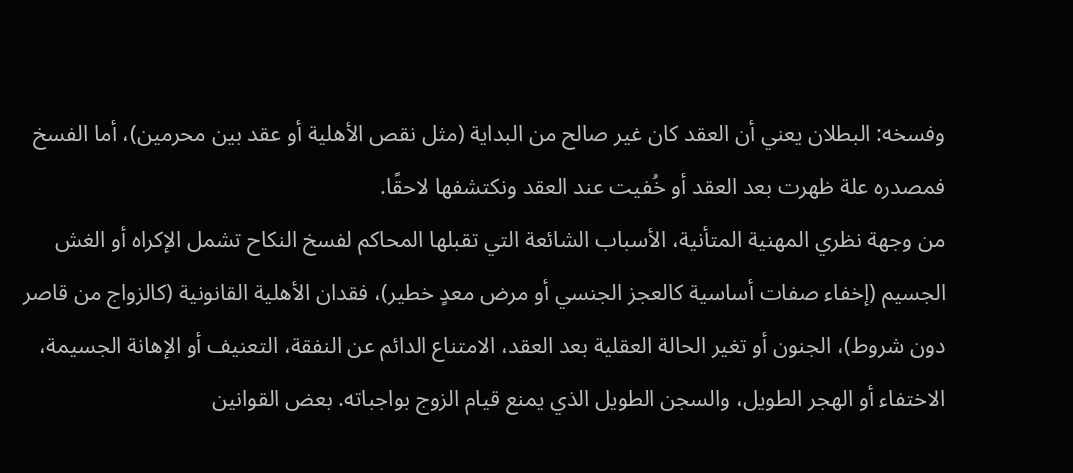وفسخه: البطلان يعني أن العقد كان غير صالح من البداية (مثل نقص الأهلية أو عقد بين محرمين)، أما الفسخ فمصدره علة ظهرت بعد العقد أو خُفيت عند العقد ونكتشفها لاحقًا.
من وجهة نظري المهنية المتأنية، الأسباب الشائعة التي تقبلها المحاكم لفسخ النكاح تشمل الإكراه أو الغش الجسيم (إخفاء صفات أساسية كالعجز الجنسي أو مرض معدٍ خطير)، فقدان الأهلية القانونية (كالزواج من قاصر دون شروط)، الجنون أو تغير الحالة العقلية بعد العقد، الامتناع الدائم عن النفقة، التعنيف أو الإهانة الجسيمة، الاختفاء أو الهجر الطويل، والسجن الطويل الذي يمنع قيام الزوج بواجباته. بعض القوانين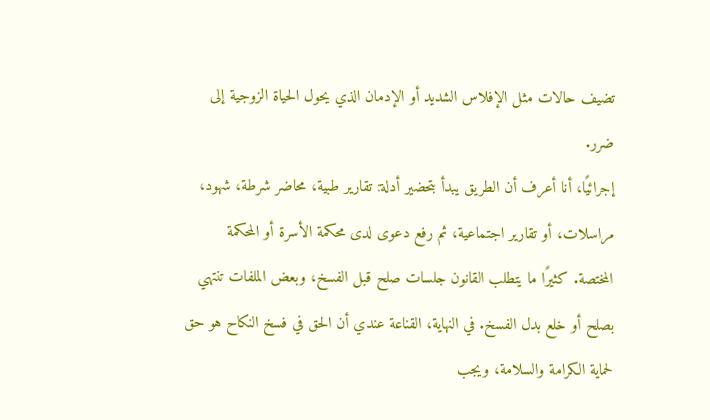تضيف حالات مثل الإفلاس الشديد أو الإدمان الذي يحول الحياة الزوجية إلى ضرر.
إجرائيًا، أنا أعرف أن الطريق يبدأ بتحضير أدلة: تقارير طبية، محاضر شرطة، شهود، مراسلات، أو تقارير اجتماعية، ثم رفع دعوى لدى محكمة الأسرة أو المحكمة المختصة. كثيرًا ما يتطلب القانون جلسات صلح قبل الفسخ، وبعض الملفات تنتهي بصلح أو خلع بدل الفسخ. في النهاية، القناعة عندي أن الحق في فسخ النكاح هو حق لحماية الكرامة والسلامة، ويجب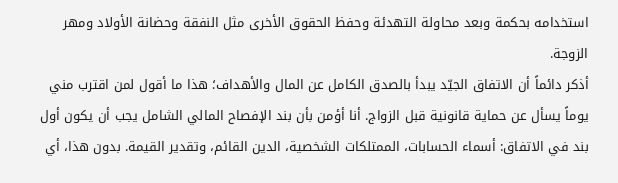استخدامه بحكمة وبعد محاولة التهدئة وحفظ الحقوق الأخرى مثل النفقة وحضانة الأولاد ومهر الزوجة.
أذكر دائماً أن الاتفاق الجيّد يبدأ بالصدق الكامل عن المال والأهداف؛ هذا ما أقول لمن اقترب مني يوماً يسأل عن حماية قانونية قبل الزواج. أنا أؤمن بأن بند الإفصاح المالي الشامل يجب أن يكون أول بند في الاتفاق: أسماء الحسابات، الممتلكات الشخصية، الدين القائم، وتقدير القيمة. بدون هذا، أي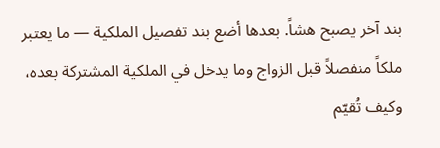بند آخر يصبح هشاً. بعدها أضع بند تفصيل الملكية — ما يعتبر ملكاً منفصلاً قبل الزواج وما يدخل في الملكية المشتركة بعده، وكيف تُقيّم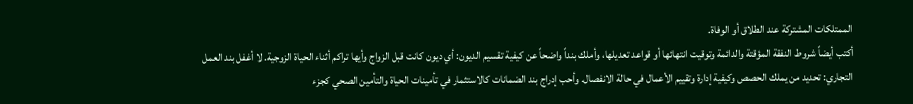الممتلكات المشتركة عند الطلاق أو الوفاة.
أكتب أيضاً شروط النفقة المؤقتة والدائمة وتوقيت انتهائها أو قواعد تعديلها، وأملك بنداً واضحاً عن كيفية تقسيم الديون: أي ديون كانت قبل الزواج وأيها تراكم أثناء الحياة الزوجية. لا أغفل بند العمل التجاري: تحديد من يملك الحصص وكيفية إدارة وتقييم الأعمال في حالة الانفصال. وأحب إدراج بند الضمانات كالاستثمار في تأمينات الحياة والتأمين الصحي كجزء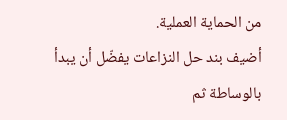من الحماية العملية.
أضيف بند حل النزاعات يفضّل أن يبدأ بالوساطة ثم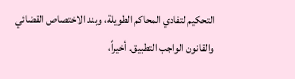التحكيم لتفادي المحاكم الطويلة، وبند الاختصاص القضائي والقانون الواجب التطبيق. أخيراً،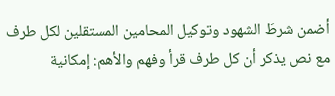أضمن شرطَ الشهود وتوكيل المحامين المستقلين لكل طرف مع نص يذكر أن كل طرف قرأ وفهم والأهم: إمكانية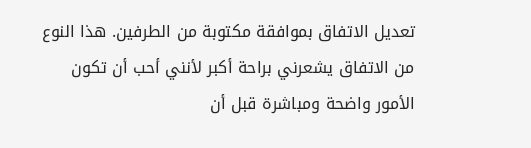تعديل الاتفاق بموافقة مكتوبة من الطرفين. هذا النوع من الاتفاق يشعرني براحة أكبر لأنني أحب أن تكون الأمور واضحة ومباشرة قبل أن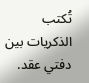تُكتب الذكريات بين دفتي عقد.